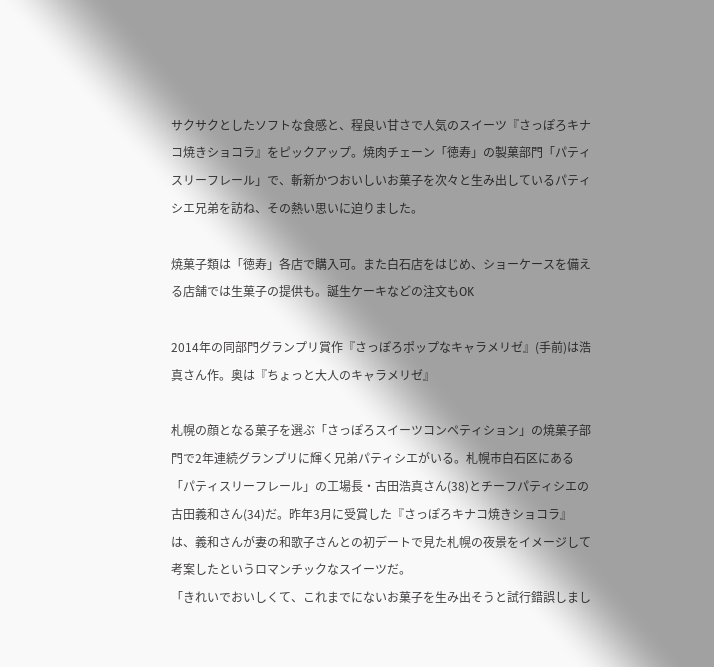サクサクとしたソフトな食感と、程良い甘さで人気のスイーツ『さっぽろキナコ焼きショコラ』をピックアップ。焼肉チェーン「徳寿」の製菓部門「パティスリーフレール」で、斬新かつおいしいお菓子を次々と生み出しているパティシエ兄弟を訪ね、その熱い思いに迫りました。

焼菓子類は「徳寿」各店で購入可。また白石店をはじめ、ショーケースを備える店舗では生菓子の提供も。誕生ケーキなどの注文もOK

2014年の同部門グランプリ賞作『さっぽろポップなキャラメリゼ』(手前)は浩真さん作。奥は『ちょっと大人のキャラメリゼ』

札幌の顔となる菓子を選ぶ「さっぽろスイーツコンペティション」の焼菓子部門で2年連続グランプリに輝く兄弟パティシエがいる。札幌市白石区にある「パティスリーフレール」の工場長・古田浩真さん(38)とチーフパティシエの古田義和さん(34)だ。昨年3月に受賞した『さっぽろキナコ焼きショコラ』は、義和さんが妻の和歌子さんとの初デートで見た札幌の夜景をイメージして考案したというロマンチックなスイーツだ。
「きれいでおいしくて、これまでにないお菓子を生み出そうと試行錯誤しまし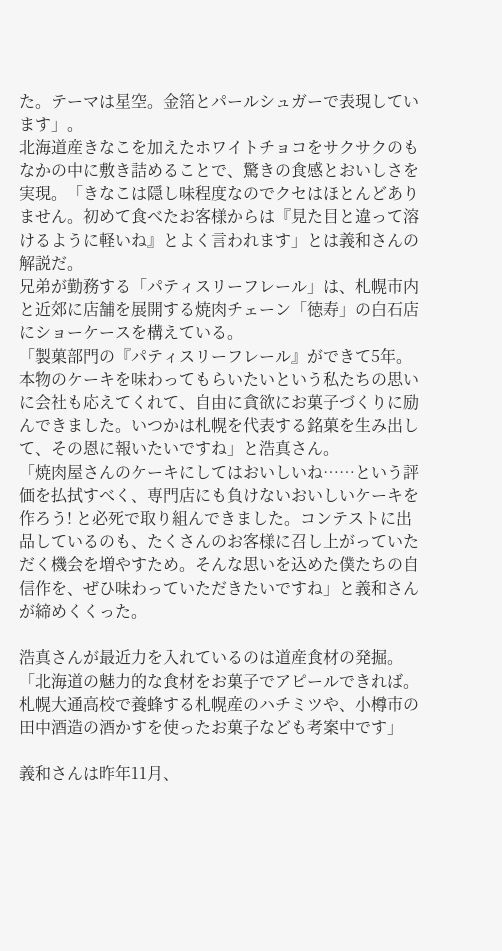た。テーマは星空。金箔とパールシュガーで表現しています」。
北海道産きなこを加えたホワイトチョコをサクサクのもなかの中に敷き詰めることで、驚きの食感とおいしさを実現。「きなこは隠し味程度なのでクセはほとんどありません。初めて食べたお客様からは『見た目と違って溶けるように軽いね』とよく言われます」とは義和さんの解説だ。
兄弟が勤務する「パティスリーフレール」は、札幌市内と近郊に店舗を展開する焼肉チェーン「徳寿」の白石店にショーケースを構えている。
「製菓部門の『パティスリーフレール』ができて5年。本物のケーキを味わってもらいたいという私たちの思いに会社も応えてくれて、自由に貪欲にお菓子づくりに励んできました。いつかは札幌を代表する銘菓を生み出して、その恩に報いたいですね」と浩真さん。
「焼肉屋さんのケーキにしてはおいしいね……という評価を払拭すべく、専門店にも負けないおいしいケーキを作ろう! と必死で取り組んできました。コンテストに出品しているのも、たくさんのお客様に召し上がっていただく機会を増やすため。そんな思いを込めた僕たちの自信作を、ぜひ味わっていただきたいですね」と義和さんが締めくくった。

浩真さんが最近力を入れているのは道産食材の発掘。「北海道の魅力的な食材をお菓子でアピールできれば。札幌大通高校で養蜂する札幌産のハチミツや、小樽市の田中酒造の酒かすを使ったお菓子なども考案中です」

義和さんは昨年11月、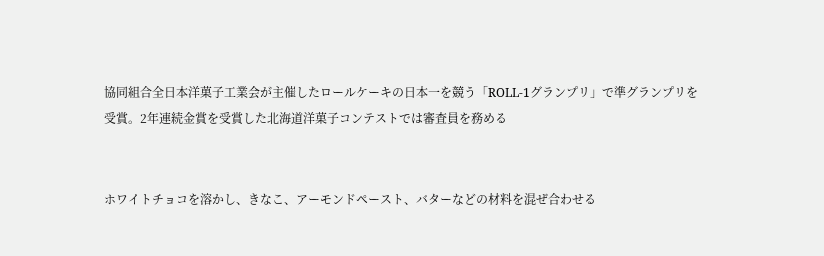協同組合全日本洋菓子工業会が主催したロールケーキの日本一を競う「ROLL-1グランプリ」で準グランプリを受賞。2年連続金賞を受賞した北海道洋菓子コンテストでは審査員を務める


ホワイトチョコを溶かし、きなこ、アーモンドペースト、バターなどの材料を混ぜ合わせる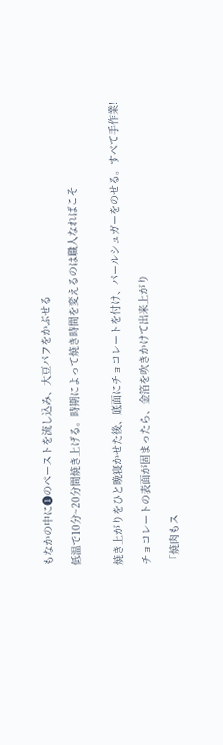もなかの中に❶のペーストを流し込み、大豆パフをかぶせる

低温で10分~20分間焼き上げる。時期によって焼き時間を変えるのは職人なればこそ


焼き上がりをひと晩寝かせた後、底面にチョコレートを付け、パールシュガーをのせる。すべて手作業!

チョコレートの表面が固まったら、金箔を吹きかけて出来上がり

「焼肉もス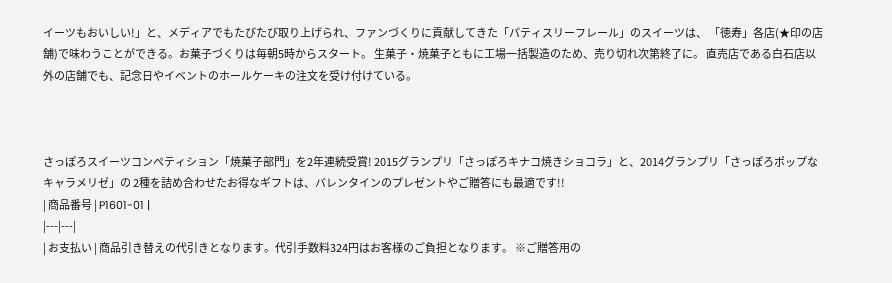イーツもおいしい!」と、メディアでもたびたび取り上げられ、ファンづくりに貢献してきた「パティスリーフレール」のスイーツは、 「徳寿」各店(★印の店舗)で味わうことができる。お菓子づくりは毎朝5時からスタート。 生菓子・焼菓子ともに工場一括製造のため、売り切れ次第終了に。 直売店である白石店以外の店舗でも、記念日やイベントのホールケーキの注文を受け付けている。



さっぽろスイーツコンペティション「焼菓子部門」を2年連続受賞! 2015グランプリ「さっぽろキナコ焼きショコラ」と、2014グランプリ「さっぽろポップなキャラメリゼ」の 2種を詰め合わせたお得なギフトは、バレンタインのプレゼントやご贈答にも最適です!!
| 商品番号 | P1601-01 |
|---|---|
| お支払い | 商品引き替えの代引きとなります。代引手数料324円はお客様のご負担となります。 ※ご贈答用の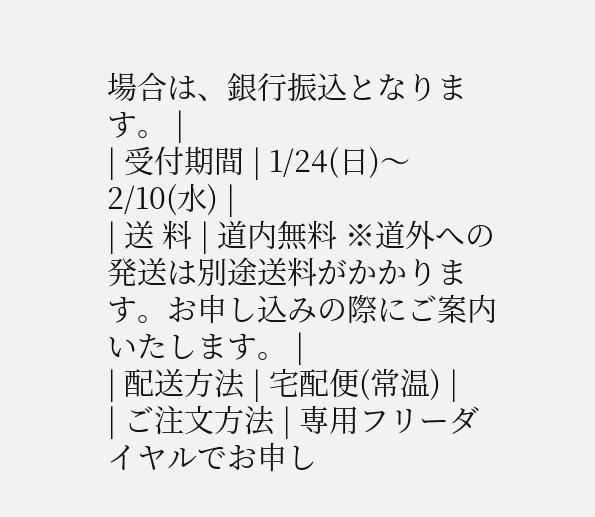場合は、銀行振込となります。 |
| 受付期間 | 1/24(日)〜2/10(水) |
| 送 料 | 道内無料 ※道外への発送は別途送料がかかります。お申し込みの際にご案内いたします。 |
| 配送方法 | 宅配便(常温) |
| ご注文方法 | 専用フリーダイヤルでお申し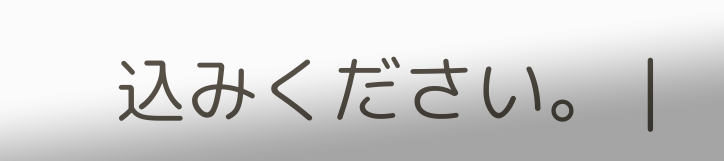込みください。 |